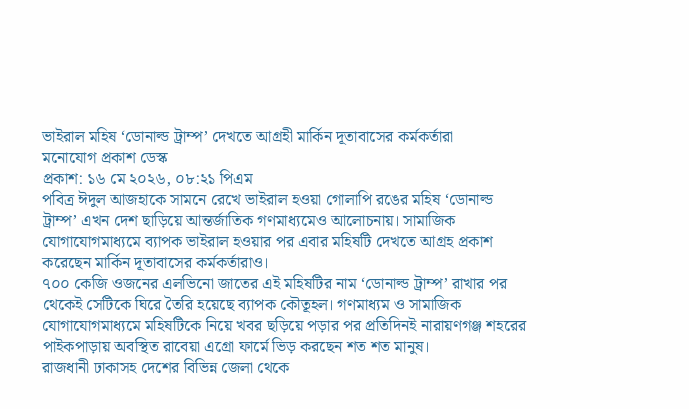ভাইরাল মহিষ ‘ডোনাল্ড ট্রাম্প’ দেখতে আগ্রহী মার্কিন দূতাবাসের কর্মকর্তারা
মনোযোগ প্রকাশ ডেস্ক
প্রকাশ: ১৬ মে ২০২৬, ০৮:২১ পিএম
পবিত্র ঈদুল আজহাকে সামনে রেখে ভাইরাল হওয়া গোলাপি রঙের মহিষ ‘ডোনাল্ড ট্রাম্প’ এখন দেশ ছাড়িয়ে আন্তর্জাতিক গণমাধ্যমেও আলোচনায়। সামাজিক যোগাযোগমাধ্যমে ব্যাপক ভাইরাল হওয়ার পর এবার মহিষটি দেখতে আগ্রহ প্রকাশ করেছেন মার্কিন দূতাবাসের কর্মকর্তারাও।
৭০০ কেজি ওজনের এলভিনো জাতের এই মহিষটির নাম ‘ডোনাল্ড ট্রাম্প’ রাখার পর থেকেই সেটিকে ঘিরে তৈরি হয়েছে ব্যাপক কৌতূহল। গণমাধ্যম ও সামাজিক যোগাযোগমাধ্যমে মহিষটিকে নিয়ে খবর ছড়িয়ে পড়ার পর প্রতিদিনই নারায়ণগঞ্জ শহরের পাইকপাড়ায় অবস্থিত রাবেয়া এগ্রো ফার্মে ভিড় করছেন শত শত মানুষ।
রাজধানী ঢাকাসহ দেশের বিভিন্ন জেলা থেকে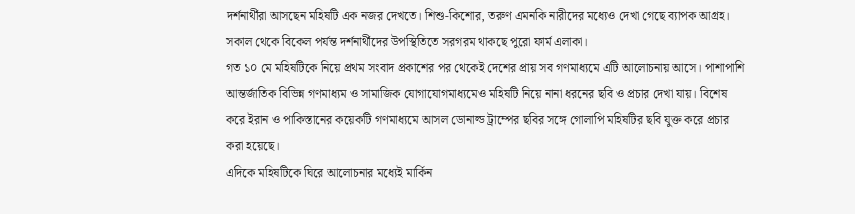দর্শনার্থীরা আসছেন মহিষটি এক নজর দেখতে। শিশু-কিশোর, তরুণ এমনকি নারীদের মধ্যেও দেখা গেছে ব্যাপক আগ্রহ। সকাল থেকে বিকেল পর্যন্ত দর্শনার্থীদের উপস্থিতিতে সরগরম থাকছে পুরো ফার্ম এলাকা।
গত ১০ মে মহিষটিকে নিয়ে প্রথম সংবাদ প্রকাশের পর থেকেই দেশের প্রায় সব গণমাধ্যমে এটি আলোচনায় আসে। পাশাপাশি আন্তর্জাতিক বিভিন্ন গণমাধ্যম ও সামাজিক যোগাযোগমাধ্যমেও মহিষটি নিয়ে নানা ধরনের ছবি ও প্রচার দেখা যায়। বিশেষ করে ইরান ও পাকিস্তানের কয়েকটি গণমাধ্যমে আসল ডোনাল্ড ট্রাম্পের ছবির সঙ্গে গোলাপি মহিষটির ছবি যুক্ত করে প্রচার করা হয়েছে।
এদিকে মহিষটিকে ঘিরে আলোচনার মধ্যেই মার্কিন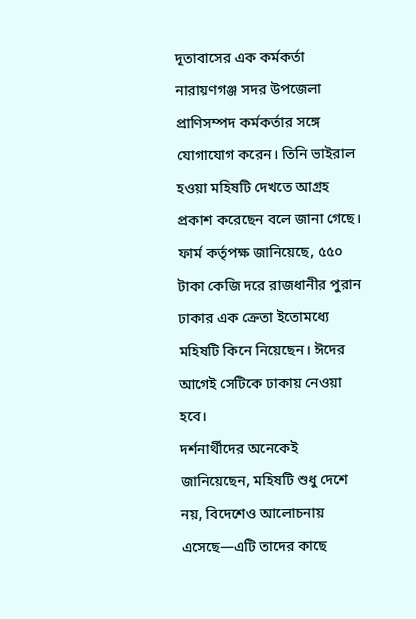দূতাবাসের এক কর্মকর্তা নারায়ণগঞ্জ সদর উপজেলা প্রাণিসম্পদ কর্মকর্তার সঙ্গে যোগাযোগ করেন। তিনি ভাইরাল হওয়া মহিষটি দেখতে আগ্রহ প্রকাশ করেছেন বলে জানা গেছে।
ফার্ম কর্তৃপক্ষ জানিয়েছে, ৫৫০ টাকা কেজি দরে রাজধানীর পুরান ঢাকার এক ক্রেতা ইতোমধ্যে মহিষটি কিনে নিয়েছেন। ঈদের আগেই সেটিকে ঢাকায় নেওয়া হবে।
দর্শনার্থীদের অনেকেই জানিয়েছেন, মহিষটি শুধু দেশে নয়, বিদেশেও আলোচনায় এসেছে—এটি তাদের কাছে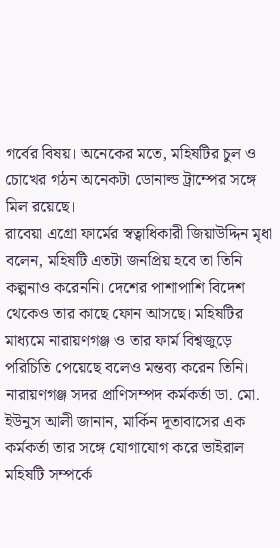গর্বের বিষয়। অনেকের মতে, মহিষটির চুল ও চোখের গঠন অনেকটা ডোনাল্ড ট্রাম্পের সঙ্গে মিল রয়েছে।
রাবেয়া এগ্রো ফার্মের স্বত্বাধিকারী জিয়াউদ্দিন মৃধা বলেন, মহিষটি এতটা জনপ্রিয় হবে তা তিনি কল্পনাও করেননি। দেশের পাশাপাশি বিদেশ থেকেও তার কাছে ফোন আসছে। মহিষটির মাধ্যমে নারায়ণগঞ্জ ও তার ফার্ম বিশ্বজুড়ে পরিচিতি পেয়েছে বলেও মন্তব্য করেন তিনি।
নারায়ণগঞ্জ সদর প্রাণিসম্পদ কর্মকর্তা ডা. মো. ইউনুস আলী জানান, মার্কিন দূতাবাসের এক কর্মকর্তা তার সঙ্গে যোগাযোগ করে ভাইরাল মহিষটি সম্পর্কে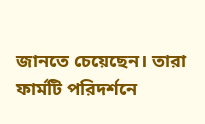জানতে চেয়েছেন। তারা ফার্মটি পরিদর্শনে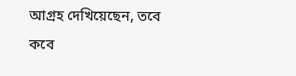আগ্রহ দেখিয়েছেন, তবে কবে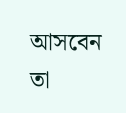আসবেন তা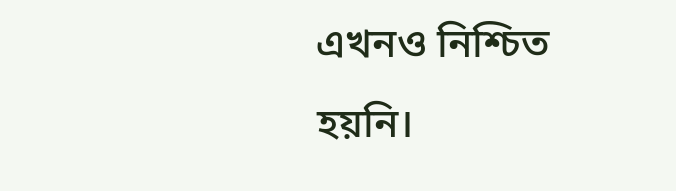এখনও নিশ্চিত হয়নি।